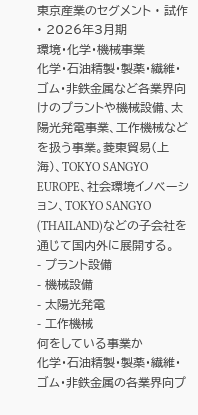東京産業のセグメント · 試作 · 2026年3月期
環境・化学・機械事業
化学・石油精製・製薬・繊維・ゴム・非鉄金属など各業界向けのプラントや機械設備、太陽光発電事業、工作機械などを扱う事業。菱東貿易(上海)、TOKYO SANGYO EUROPE、社会環境イノベーション、TOKYO SANGYO (THAILAND)などの子会社を通じて国内外に展開する。
- プラント設備
- 機械設備
- 太陽光発電
- 工作機械
何をしている事業か
化学・石油精製・製薬・繊維・ゴム・非鉄金属の各業界向プ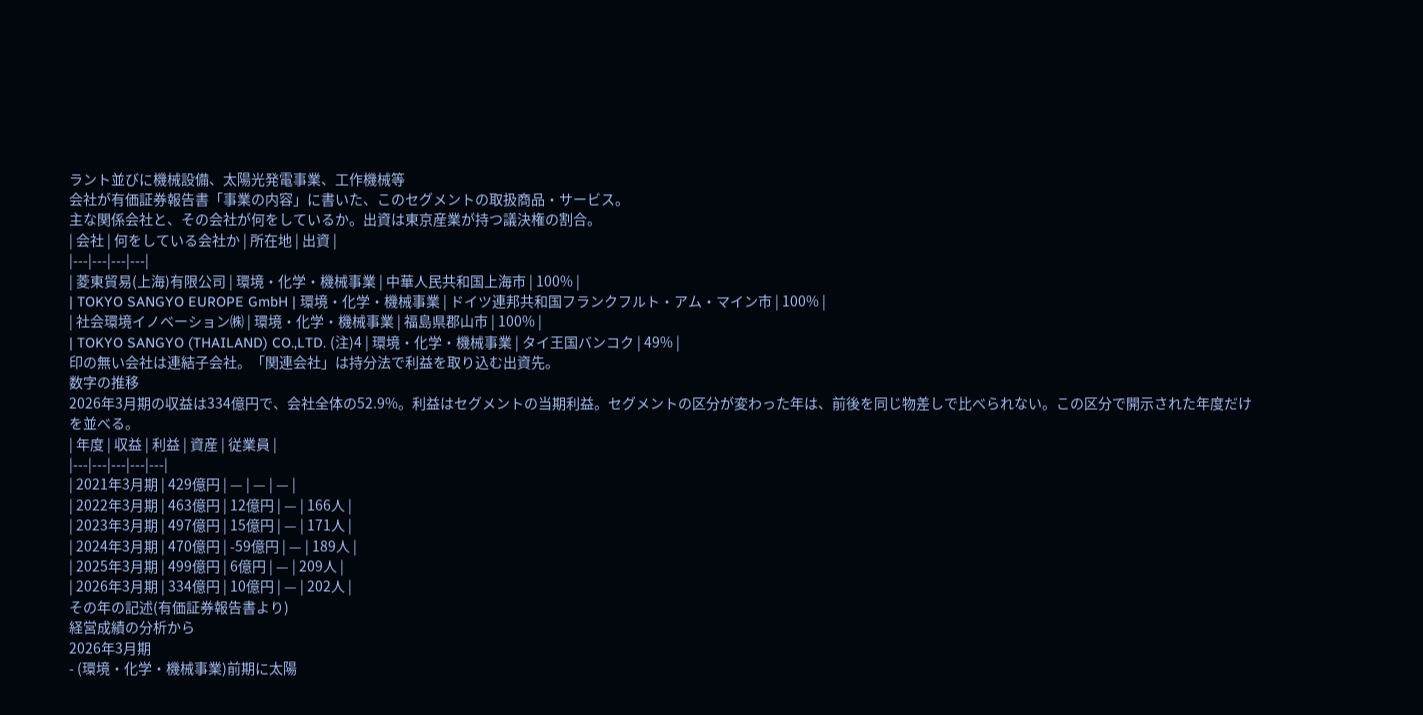ラント並びに機械設備、太陽光発電事業、工作機械等
会社が有価証券報告書「事業の内容」に書いた、このセグメントの取扱商品・サービス。
主な関係会社と、その会社が何をしているか。出資は東京産業が持つ議決権の割合。
| 会社 | 何をしている会社か | 所在地 | 出資 |
|---|---|---|---|
| 菱東貿易(上海)有限公司 | 環境・化学・機械事業 | 中華人民共和国上海市 | 100% |
| TOKYO SANGYO EUROPE GmbH | 環境・化学・機械事業 | ドイツ連邦共和国フランクフルト・アム・マイン市 | 100% |
| 社会環境イノベーション㈱ | 環境・化学・機械事業 | 福島県郡山市 | 100% |
| TOKYO SANGYO (THAILAND) CO.,LTD. (注)4 | 環境・化学・機械事業 | タイ王国バンコク | 49% |
印の無い会社は連結子会社。「関連会社」は持分法で利益を取り込む出資先。
数字の推移
2026年3月期の収益は334億円で、会社全体の52.9%。利益はセグメントの当期利益。セグメントの区分が変わった年は、前後を同じ物差しで比べられない。この区分で開示された年度だけを並べる。
| 年度 | 収益 | 利益 | 資産 | 従業員 |
|---|---|---|---|---|
| 2021年3月期 | 429億円 | — | — | — |
| 2022年3月期 | 463億円 | 12億円 | — | 166人 |
| 2023年3月期 | 497億円 | 15億円 | — | 171人 |
| 2024年3月期 | 470億円 | -59億円 | — | 189人 |
| 2025年3月期 | 499億円 | 6億円 | — | 209人 |
| 2026年3月期 | 334億円 | 10億円 | — | 202人 |
その年の記述(有価証券報告書より)
経営成績の分析から
2026年3月期
- (環境・化学・機械事業)前期に太陽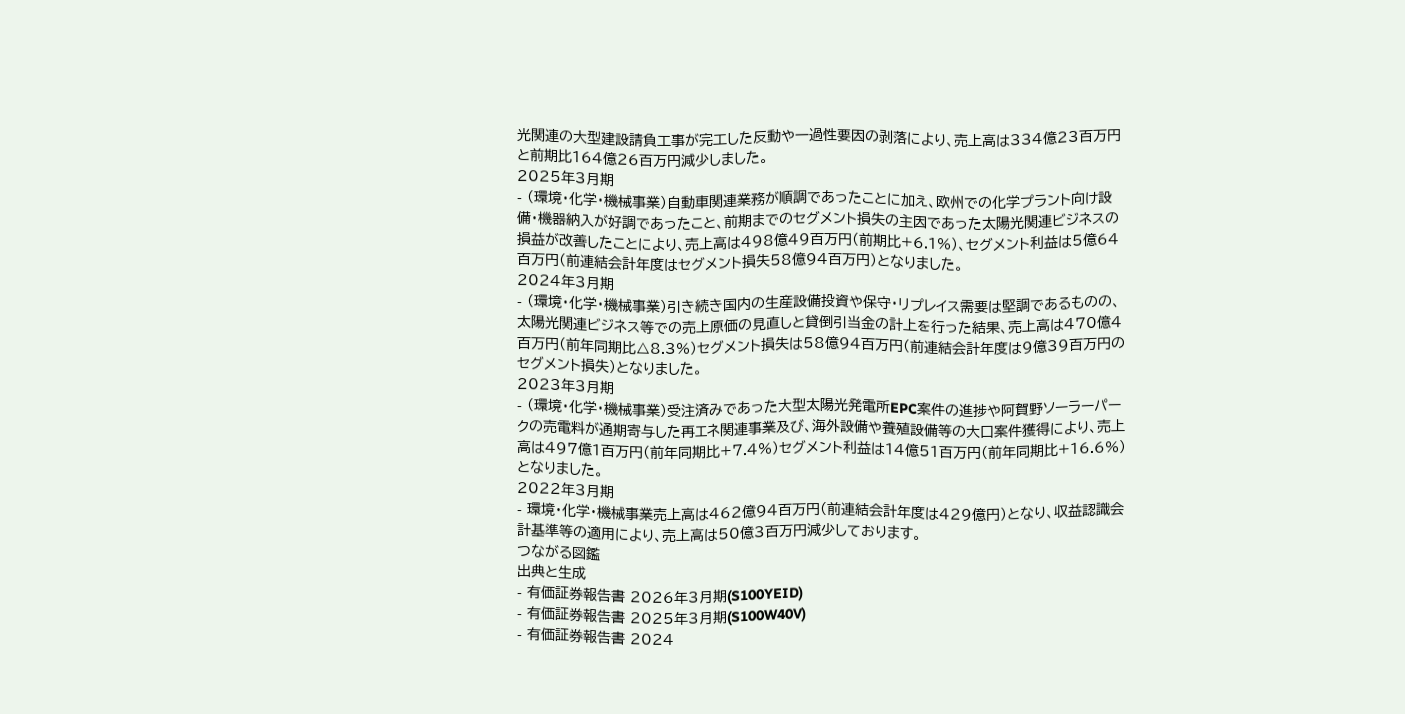光関連の大型建設請負工事が完工した反動や一過性要因の剥落により、売上高は334億23百万円と前期比164億26百万円減少しました。
2025年3月期
- (環境・化学・機械事業)自動車関連業務が順調であったことに加え、欧州での化学プラント向け設備・機器納入が好調であったこと、前期までのセグメント損失の主因であった太陽光関連ビジネスの損益が改善したことにより、売上高は498億49百万円(前期比+6.1%)、セグメント利益は5億64百万円(前連結会計年度はセグメント損失58億94百万円)となりました。
2024年3月期
- (環境・化学・機械事業)引き続き国内の生産設備投資や保守・リプレイス需要は堅調であるものの、太陽光関連ビジネス等での売上原価の見直しと貸倒引当金の計上を行った結果、売上高は470億4百万円(前年同期比△8.3%)セグメント損失は58億94百万円(前連結会計年度は9億39百万円のセグメント損失)となりました。
2023年3月期
- (環境・化学・機械事業)受注済みであった大型太陽光発電所EPC案件の進捗や阿賀野ソーラーパークの売電料が通期寄与した再エネ関連事業及び、海外設備や養殖設備等の大口案件獲得により、売上高は497億1百万円(前年同期比+7.4%)セグメント利益は14億51百万円(前年同期比+16.6%)となりました。
2022年3月期
- 環境・化学・機械事業売上高は462億94百万円(前連結会計年度は429億円)となり、収益認識会計基準等の適用により、売上高は50億3百万円減少しております。
つながる図鑑
出典と生成
- 有価証券報告書 2026年3月期(S100YEID)
- 有価証券報告書 2025年3月期(S100W40V)
- 有価証券報告書 2024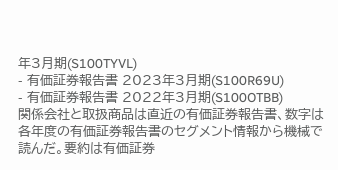年3月期(S100TYVL)
- 有価証券報告書 2023年3月期(S100R69U)
- 有価証券報告書 2022年3月期(S100OTBB)
関係会社と取扱商品は直近の有価証券報告書、数字は各年度の有価証券報告書のセグメント情報から機械で読んだ。要約は有価証券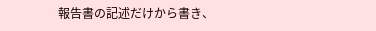報告書の記述だけから書き、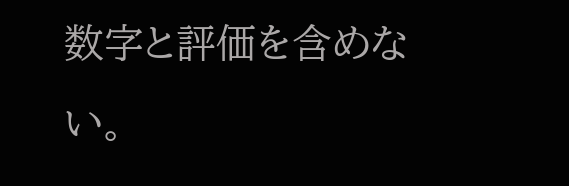数字と評価を含めない。